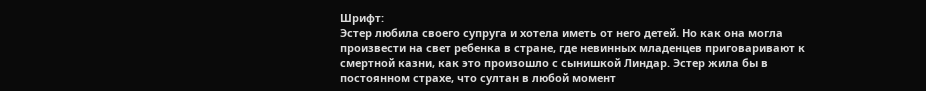Шрифт:
Эстер любила своего супруга и хотела иметь от него детей. Но как она могла произвести на свет ребенка в стране, где невинных младенцев приговаривают к смертной казни, как это произошло с сынишкой Линдар. Эстер жила бы в постоянном страхе, что султан в любой момент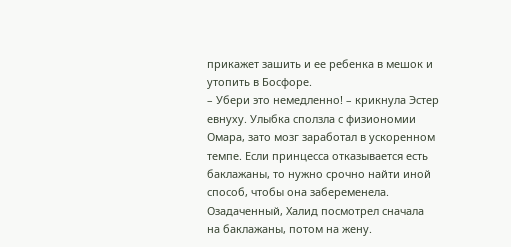прикажет зашить и ее ребенка в мешок и утопить в Босфоре.
– Убери это немедленно! – крикнула Эстер евнуху. Улыбка сползла с физиономии Омара, зато мозг заработал в ускоренном темпе. Если принцесса отказывается есть баклажаны, то нужно срочно найти иной способ, чтобы она забеременела.
Озадаченный, Халид посмотрел сначала на баклажаны, потом на жену.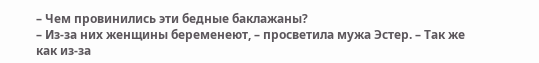– Чем провинились эти бедные баклажаны?
– Из-за них женщины беременеют, – просветила мужа Эстер. – Так же как из-за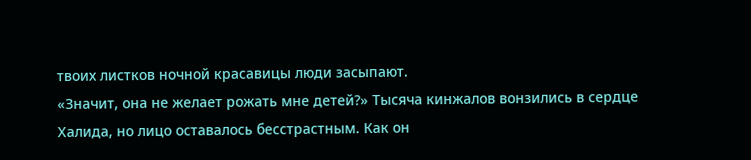твоих листков ночной красавицы люди засыпают.
«Значит, она не желает рожать мне детей?» Тысяча кинжалов вонзились в сердце Халида, но лицо оставалось бесстрастным. Как он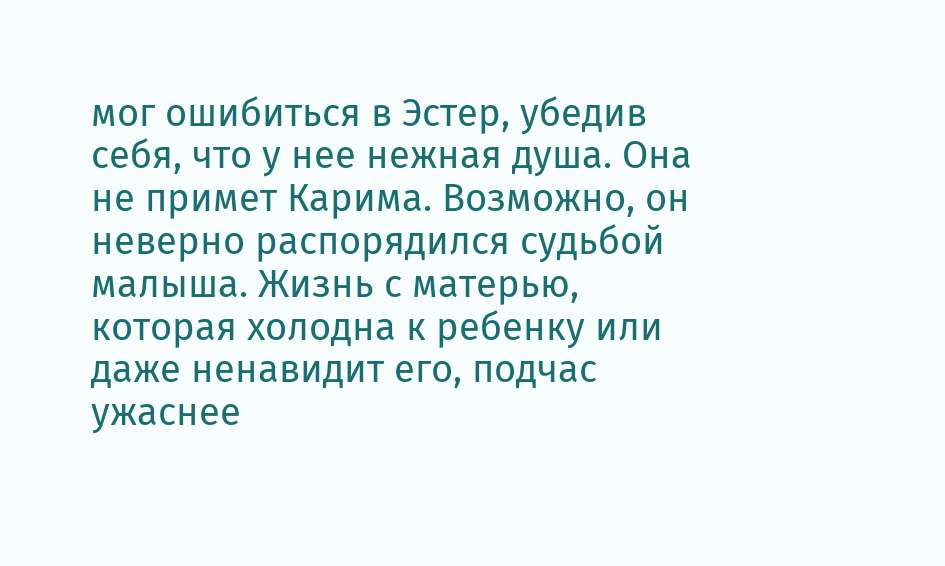мог ошибиться в Эстер, убедив себя, что у нее нежная душа. Она не примет Карима. Возможно, он неверно распорядился судьбой малыша. Жизнь с матерью, которая холодна к ребенку или даже ненавидит его, подчас ужаснее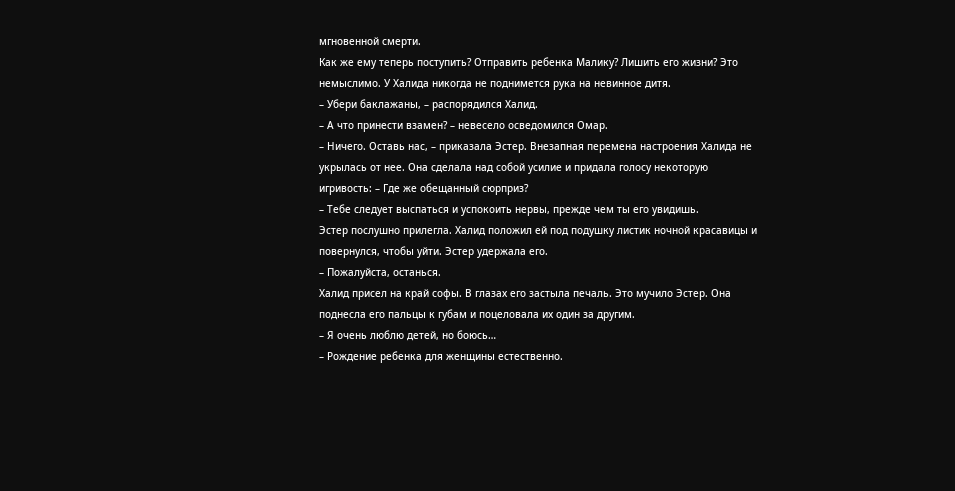мгновенной смерти.
Как же ему теперь поступить? Отправить ребенка Малику? Лишить его жизни? Это немыслимо. У Халида никогда не поднимется рука на невинное дитя.
– Убери баклажаны, – распорядился Халид.
– А что принести взамен? – невесело осведомился Омар.
– Ничего. Оставь нас, – приказала Эстер. Внезапная перемена настроения Халида не укрылась от нее. Она сделала над собой усилие и придала голосу некоторую игривость: – Где же обещанный сюрприз?
– Тебе следует выспаться и успокоить нервы, прежде чем ты его увидишь.
Эстер послушно прилегла. Халид положил ей под подушку листик ночной красавицы и повернулся, чтобы уйти. Эстер удержала его.
– Пожалуйста, останься.
Халид присел на край софы. В глазах его застыла печаль. Это мучило Эстер. Она поднесла его пальцы к губам и поцеловала их один за другим.
– Я очень люблю детей, но боюсь…
– Рождение ребенка для женщины естественно.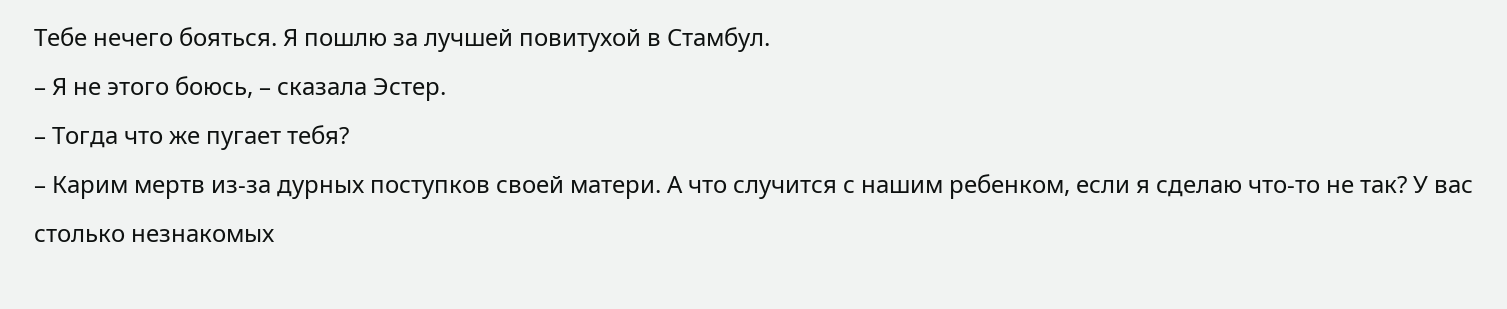Тебе нечего бояться. Я пошлю за лучшей повитухой в Стамбул.
– Я не этого боюсь, – сказала Эстер.
– Тогда что же пугает тебя?
– Карим мертв из-за дурных поступков своей матери. А что случится с нашим ребенком, если я сделаю что-то не так? У вас столько незнакомых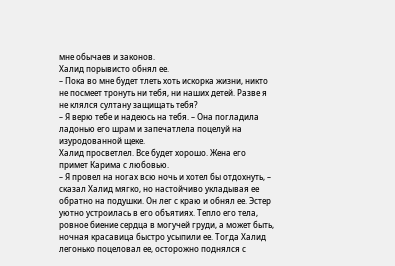мне обычаев и законов.
Халид порывисто обнял ее.
– Пока во мне будет тлеть хоть искорка жизни, никто не посмеет тронуть ни тебя, ни наших детей. Разве я не клялся султану защищать тебя?
– Я верю тебе и надеюсь на тебя. – Она погладила ладонью его шрам и запечатлела поцелуй на изуродованной щеке.
Халид просветлел. Все будет хорошо. Жена его примет Карима с любовью.
– Я провел на ногах всю ночь и хотел бы отдохнуть, – сказал Халид мягко, но настойчиво укладывая ее обратно на подушки. Он лег с краю и обнял ее. Эстер уютно устроилась в его объятиях. Тепло его тела, ровное биение сердца в могучей груди, а может быть, ночная красавица быстро усыпили ее. Тогда Халид легонько поцеловал ее, осторожно поднялся с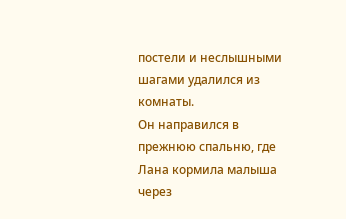постели и неслышными шагами удалился из комнаты.
Он направился в прежнюю спальню, где Лана кормила малыша через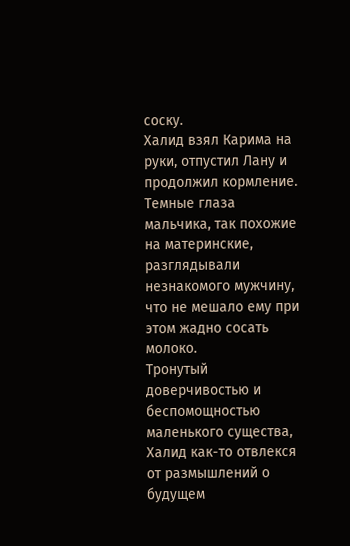соску.
Халид взял Карима на руки, отпустил Лану и продолжил кормление. Темные глаза мальчика, так похожие на материнские, разглядывали незнакомого мужчину, что не мешало ему при этом жадно сосать молоко.
Тронутый доверчивостью и беспомощностью маленького существа, Халид как-то отвлекся от размышлений о будущем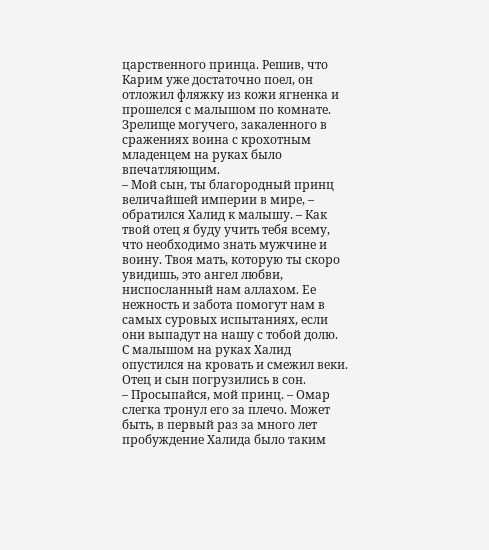царственного принца. Решив, что Карим уже достаточно поел, он отложил фляжку из кожи ягненка и прошелся с малышом по комнате. Зрелище могучего, закаленного в сражениях воина с крохотным младенцем на руках было впечатляющим.
– Мой сын, ты благородный принц величайшей империи в мире, – обратился Халид к малышу. – Как твой отец я буду учить тебя всему, что необходимо знать мужчине и воину. Твоя мать, которую ты скоро увидишь, это ангел любви, ниспосланный нам аллахом. Ее нежность и забота помогут нам в самых суровых испытаниях, если они выпадут на нашу с тобой долю.
С малышом на руках Халид опустился на кровать и смежил веки. Отец и сын погрузились в сон.
– Просыпайся, мой принц. – Омар слегка тронул его за плечо. Может быть, в первый раз за много лет пробуждение Халида было таким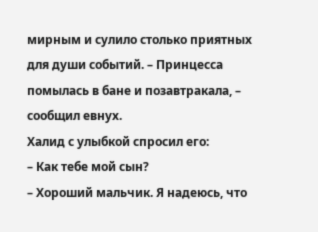мирным и сулило столько приятных для души событий. – Принцесса помылась в бане и позавтракала, – сообщил евнух.
Халид с улыбкой спросил его:
– Как тебе мой сын?
– Хороший мальчик. Я надеюсь, что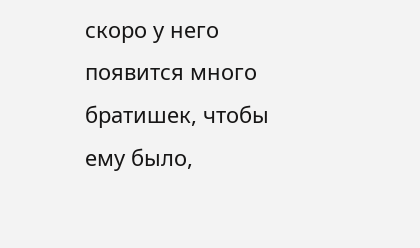скоро у него появится много братишек, чтобы ему было,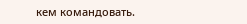кем командовать.